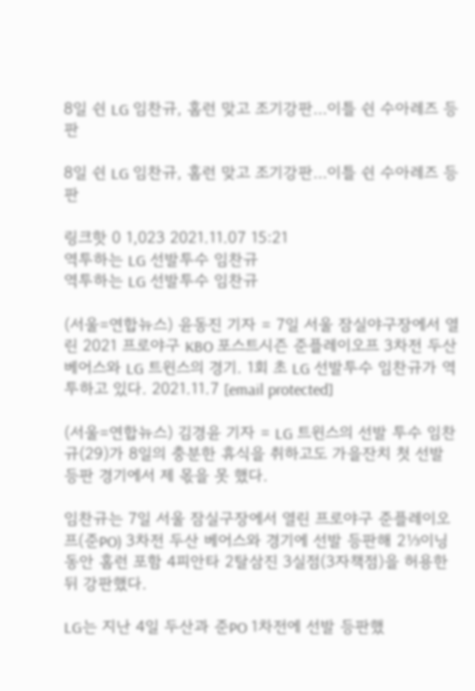8일 쉰 LG 임찬규, 홈런 맞고 조기강판…이틀 쉰 수아레즈 등판

8일 쉰 LG 임찬규, 홈런 맞고 조기강판…이틀 쉰 수아레즈 등판

링크핫 0 1,023 2021.11.07 15:21
역투하는 LG 선발투수 임찬규
역투하는 LG 선발투수 임찬규

(서울=연합뉴스) 윤동진 기자 = 7일 서울 잠실야구장에서 열린 2021 프로야구 KBO 포스트시즌 준플레이오프 3차전 두산 베어스와 LG 트윈스의 경기. 1회 초 LG 선발투수 임찬규가 역투하고 있다. 2021.11.7 [email protected]

(서울=연합뉴스) 김경윤 기자 = LG 트윈스의 선발 투수 임찬규(29)가 8일의 충분한 휴식을 취하고도 가을잔치 첫 선발 등판 경기에서 제 몫을 못 했다.

임찬규는 7일 서울 잠실구장에서 열린 프로야구 준플레이오프(준PO) 3차전 두산 베어스와 경기에 선발 등판해 2⅓이닝 동안 홈런 포함 4피안타 2탈삼진 3실점(3자책점)을 허용한 뒤 강판했다.

LG는 지난 4일 두산과 준PO 1차전에 선발 등판했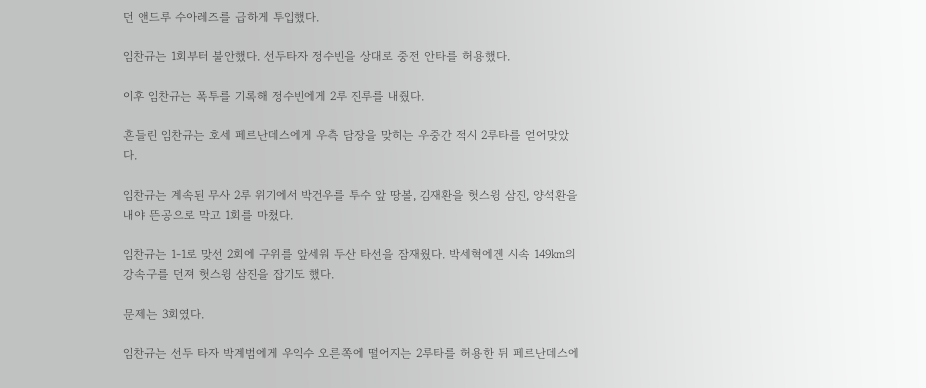던 앤드루 수아레즈를 급하게 투입했다.

임찬규는 1회부터 불안했다. 선두타자 정수빈을 상대로 중전 안타를 허용했다.

이후 임찬규는 폭투를 기록해 정수빈에게 2루 진루를 내줬다.

흔들린 임찬규는 호세 페르난데스에게 우측 담장을 맞히는 우중간 적시 2루타를 얻어맞았다.

임찬규는 계속된 무사 2루 위기에서 박건우를 투수 앞 땅볼, 김재환을 헛스윙 삼진, 양석환을 내야 뜬공으로 막고 1회를 마쳤다.

임찬규는 1-1로 맞선 2회에 구위를 앞세워 두산 타선을 잠재웠다. 박세혁에겐 시속 149㎞의 강속구를 던져 헛스윙 삼진을 잡기도 했다.

문제는 3회였다.

임찬규는 선두 타자 박계범에게 우익수 오른쪽에 떨어지는 2루타를 허용한 뒤 페르난데스에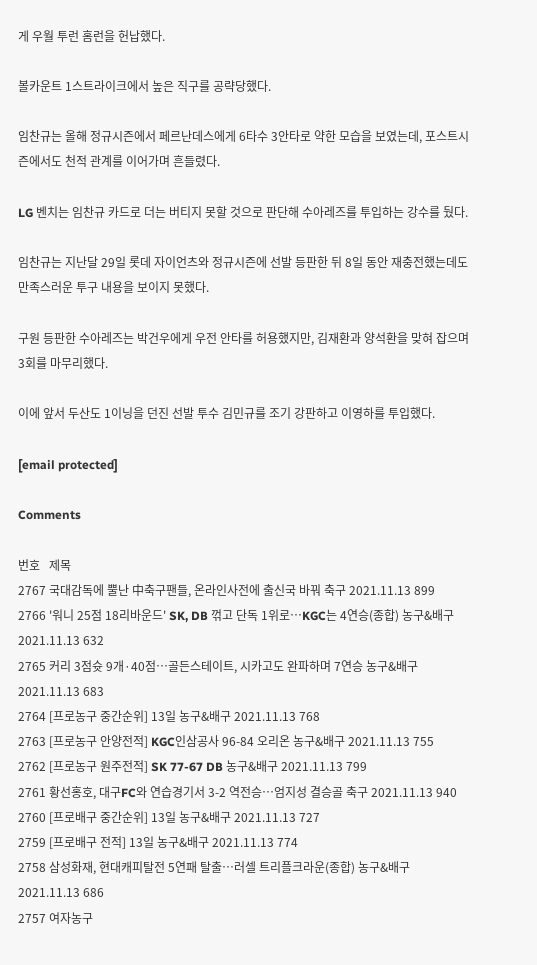게 우월 투런 홈런을 헌납했다.

볼카운트 1스트라이크에서 높은 직구를 공략당했다.

임찬규는 올해 정규시즌에서 페르난데스에게 6타수 3안타로 약한 모습을 보였는데, 포스트시즌에서도 천적 관계를 이어가며 흔들렸다.

LG 벤치는 임찬규 카드로 더는 버티지 못할 것으로 판단해 수아레즈를 투입하는 강수를 뒀다.

임찬규는 지난달 29일 롯데 자이언츠와 정규시즌에 선발 등판한 뒤 8일 동안 재충전했는데도 만족스러운 투구 내용을 보이지 못했다.

구원 등판한 수아레즈는 박건우에게 우전 안타를 허용했지만, 김재환과 양석환을 맞혀 잡으며 3회를 마무리했다.

이에 앞서 두산도 1이닝을 던진 선발 투수 김민규를 조기 강판하고 이영하를 투입했다.

[email protected]

Comments

번호   제목
2767 국대감독에 뿔난 中축구팬들, 온라인사전에 출신국 바꿔 축구 2021.11.13 899
2766 '워니 25점 18리바운드' SK, DB 꺾고 단독 1위로…KGC는 4연승(종합) 농구&배구 2021.11.13 632
2765 커리 3점슛 9개·40점…골든스테이트, 시카고도 완파하며 7연승 농구&배구 2021.11.13 683
2764 [프로농구 중간순위] 13일 농구&배구 2021.11.13 768
2763 [프로농구 안양전적] KGC인삼공사 96-84 오리온 농구&배구 2021.11.13 755
2762 [프로농구 원주전적] SK 77-67 DB 농구&배구 2021.11.13 799
2761 황선홍호, 대구FC와 연습경기서 3-2 역전승…엄지성 결승골 축구 2021.11.13 940
2760 [프로배구 중간순위] 13일 농구&배구 2021.11.13 727
2759 [프로배구 전적] 13일 농구&배구 2021.11.13 774
2758 삼성화재, 현대캐피탈전 5연패 탈출…러셀 트리플크라운(종합) 농구&배구 2021.11.13 686
2757 여자농구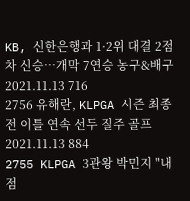KB, 신한은행과 1·2위 대결 2점 차 신승…개막 7연승 농구&배구 2021.11.13 716
2756 유해란, KLPGA 시즌 최종전 이틀 연속 선두 질주 골프 2021.11.13 884
2755 KLPGA 3관왕 박민지 "내 점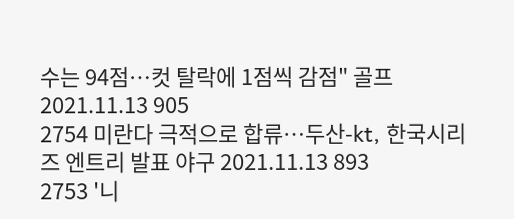수는 94점…컷 탈락에 1점씩 감점" 골프 2021.11.13 905
2754 미란다 극적으로 합류…두산-kt, 한국시리즈 엔트리 발표 야구 2021.11.13 893
2753 '니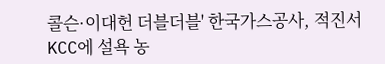콜슨·이대헌 더블더블' 한국가스공사, 적진서 KCC에 설욕 농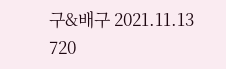구&배구 2021.11.13 720